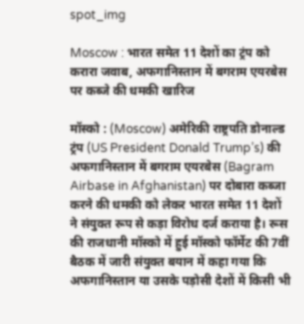spot_img

Moscow : भारत समेत 11 देशों का ट्रंप को करारा जवाब, अफगानिस्तान में बगराम एयरबेस पर कब्जे की धमकी खारिज

मॉस्को : (Moscow) अमेरिकी राष्ट्रपति डोनाल्ड ट्रंप (US President Donald Trump’s) की अफगानिस्तान में बगराम एयरबेस (Bagram Airbase in Afghanistan) पर दोबारा कब्जा करने की धमकी को लेकर भारत समेत 11 देशों ने संयुक्त रूप से कड़ा विरोध दर्ज कराया है। रूस की राजधानी मॉस्को में हुई मॉस्को फॉर्मेट की 7वीं बैठक में जारी संयुक्त बयान में कहा गया कि अफगानिस्तान या उसके पड़ोसी देशों में किसी भी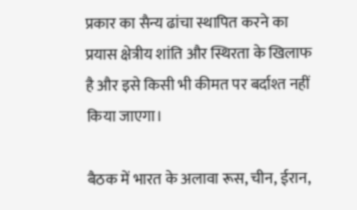प्रकार का सैन्य ढांचा स्थापित करने का प्रयास क्षेत्रीय शांति और स्थिरता के खिलाफ है और इसे किसी भी कीमत पर बर्दाश्त नहीं किया जाएगा।

बैठक में भारत के अलावा रूस, चीन, ईरान,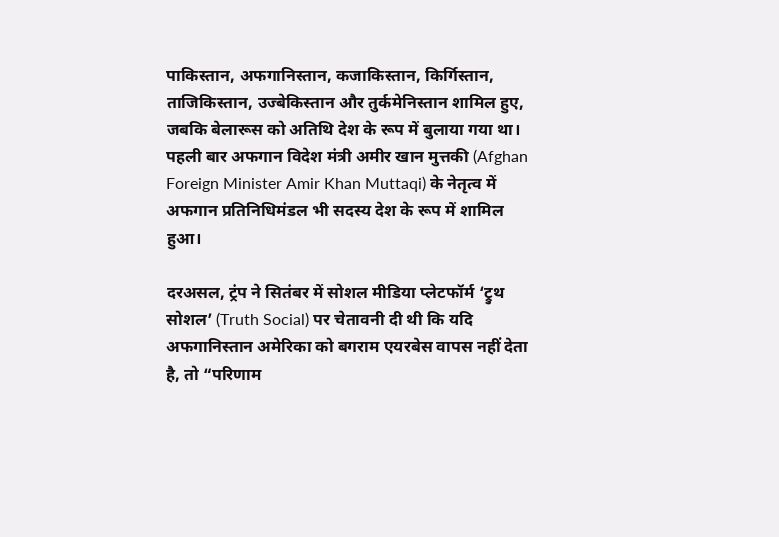पाकिस्तान, अफगानिस्तान, कजाकिस्तान, किर्गिस्तान, ताजिकिस्तान, उज्बेकिस्तान और तुर्कमेनिस्तान शामिल हुए, जबकि बेलारूस को अतिथि देश के रूप में बुलाया गया था। पहली बार अफगान विदेश मंत्री अमीर खान मुत्तकी (Afghan Foreign Minister Amir Khan Muttaqi) के नेतृत्व में अफगान प्रतिनिधिमंडल भी सदस्य देश के रूप में शामिल हुआ।

दरअसल, ट्रंप ने सितंबर में सोशल मीडिया प्लेटफॉर्म ‘ट्रुथ सोशल’ (Truth Social) पर चेतावनी दी थी कि यदि अफगानिस्तान अमेरिका को बगराम एयरबेस वापस नहीं देता है, तो “परिणाम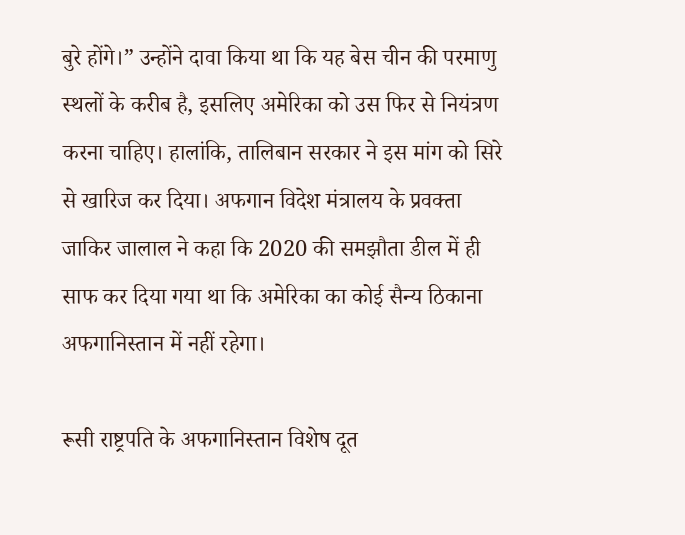बुरे होंगे।” उन्होंने दावा किया था कि यह बेस चीन की परमाणु स्थलों के करीब है, इसलिए अमेरिका को उस फिर से नियंत्रण करना चाहिए। हालांकि, तालिबान सरकार ने इस मांग को सिरे से खारिज कर दिया। अफगान विदेश मंत्रालय के प्रवक्ता जाकिर जालाल ने कहा कि 2020 की समझौता डील में ही साफ कर दिया गया था कि अमेरिका का कोई सैन्य ठिकाना अफगानिस्तान में नहीं रहेगा।

रूसी राष्ट्रपति के अफगानिस्तान विशेष दूत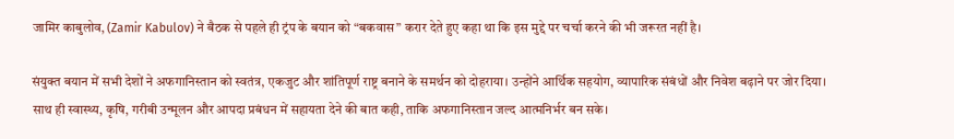जामिर काबुलोव, (Zamir Kabulov) ने बैठक से पहले ही ट्रंप के बयान को “बकवास” करार देते हुए कहा था कि इस मुद्दे पर चर्चा करने की भी जरूरत नहीं है।

संयुक्त बयान में सभी देशों ने अफगानिस्तान को स्वतंत्र, एकजुट और शांतिपूर्ण राष्ट्र बनाने के समर्थन को दोहराया। उन्होंने आर्थिक सहयोग, व्यापारिक संबंधों और निवेश बढ़ाने पर जोर दिया। साथ ही स्वास्थ्य, कृषि, गरीबी उन्मूलन और आपदा प्रबंधन में सहायता देने की बात कही, ताकि अफगानिस्तान जल्द आत्मनिर्भर बन सके।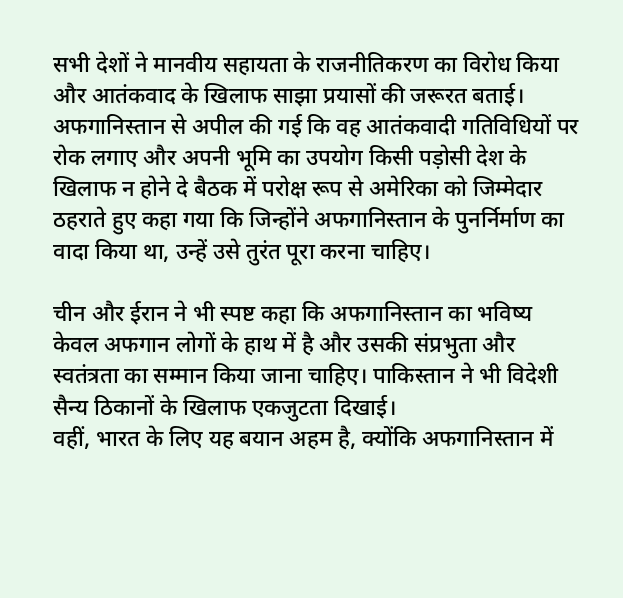सभी देशों ने मानवीय सहायता के राजनीतिकरण का विरोध किया और आतंकवाद के खिलाफ साझा प्रयासों की जरूरत बताई। अफगानिस्तान से अपील की गई कि वह आतंकवादी गतिविधियों पर रोक लगाए और अपनी भूमि का उपयोग किसी पड़ोसी देश के खिलाफ न होने दे बैठक में परोक्ष रूप से अमेरिका को जिम्मेदार ठहराते हुए कहा गया कि जिन्होंने अफगानिस्तान के पुनर्निर्माण का वादा किया था, उन्हें उसे तुरंत पूरा करना चाहिए।

चीन और ईरान ने भी स्पष्ट कहा कि अफगानिस्तान का भविष्य केवल अफगान लोगों के हाथ में है और उसकी संप्रभुता और स्वतंत्रता का सम्मान किया जाना चाहिए। पाकिस्तान ने भी विदेशी सैन्य ठिकानों के खिलाफ एकजुटता दिखाई।
वहीं, भारत के लिए यह बयान अहम है, क्योंकि अफगानिस्तान में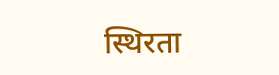स्थिरता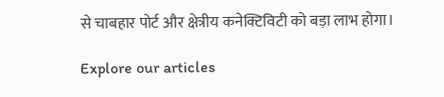से चाबहार पोर्ट और क्षेत्रीय कनेक्टिविटी को बड़ा लाभ होगा।

Explore our articles